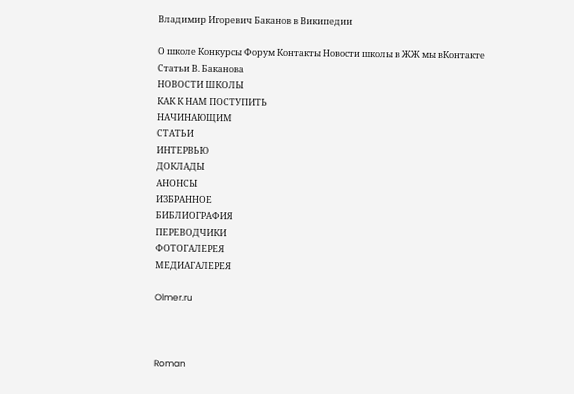Владимир Игоревич Баканов в Википедии

О школе Конкурсы Форум Контакты Новости школы в ЖЖ мы вКонтакте Статьи В. Баканова
НОВОСТИ ШКОЛЫ
КАК К НАМ ПОСТУПИТЬ
НАЧИНАЮЩИМ
СТАТЬИ
ИНТЕРВЬЮ
ДОКЛАДЫ
АНОНСЫ
ИЗБРАННОЕ
БИБЛИОГРАФИЯ
ПЕРЕВОДЧИКИ
ФОТОГАЛЕРЕЯ
МЕДИАГАЛЕРЕЯ

Olmer.ru



Roman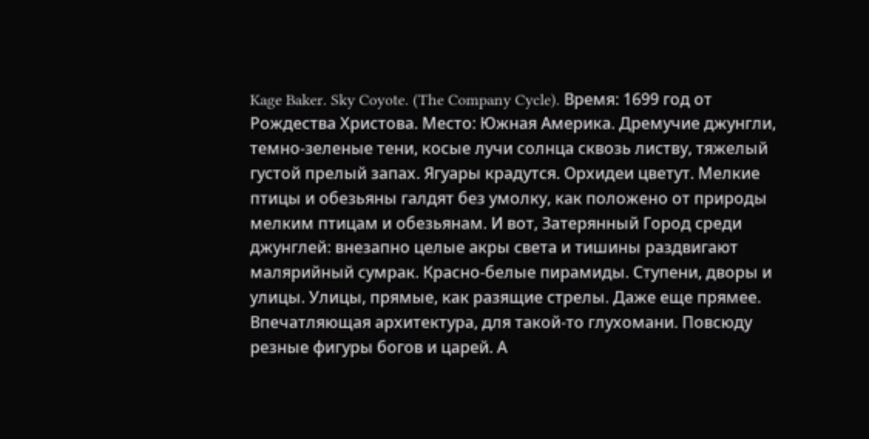Kage Baker. Sky Coyote. (The Company Cycle). Время: 1699 год от Рождества Христова. Место: Южная Америка. Дремучие джунгли, темно-зеленые тени, косые лучи солнца сквозь листву, тяжелый густой прелый запах. Ягуары крадутся. Орхидеи цветут. Мелкие птицы и обезьяны галдят без умолку, как положено от природы мелким птицам и обезьянам. И вот, Затерянный Город среди джунглей: внезапно целые акры света и тишины раздвигают малярийный сумрак. Красно-белые пирамиды. Ступени, дворы и улицы. Улицы, прямые, как разящие стрелы. Даже еще прямее. Впечатляющая архитектура, для такой-то глухомани. Повсюду резные фигуры богов и царей. А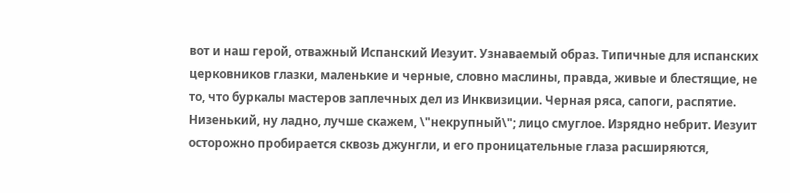вот и наш герой, отважный Испанский Иезуит. Узнаваемый образ. Типичные для испанских церковников глазки, маленькие и черные, словно маслины, правда, живые и блестящие, не то, что буркалы мастеров заплечных дел из Инквизиции. Черная ряса, сапоги, распятие. Низенький, ну ладно, лучше скажем, \"некрупный\"; лицо смуглое. Изрядно небрит. Иезуит осторожно пробирается сквозь джунгли, и его проницательные глаза расширяются,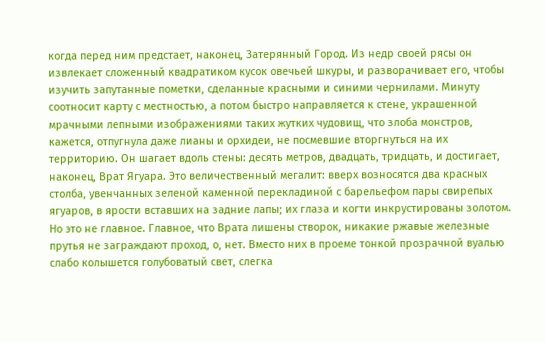когда перед ним предстает, наконец, Затерянный Город. Из недр своей рясы он извлекает сложенный квадратиком кусок овечьей шкуры, и разворачивает его, чтобы изучить запутанные пометки, сделанные красными и синими чернилами. Минуту соотносит карту с местностью, а потом быстро направляется к стене, украшенной мрачными лепными изображениями таких жутких чудовищ, что злоба монстров, кажется, отпугнула даже лианы и орхидеи, не посмевшие вторгнуться на их территорию. Он шагает вдоль стены: десять метров, двадцать, тридцать, и достигает, наконец, Врат Ягуара. Это величественный мегалит: вверх возносятся два красных столба, увенчанных зеленой каменной перекладиной с барельефом пары свирепых ягуаров, в ярости вставших на задние лапы; их глаза и когти инкрустированы золотом. Но это не главное. Главное, что Врата лишены створок, никакие ржавые железные прутья не заграждают проход, о, нет. Вместо них в проеме тонкой прозрачной вуалью слабо колышется голубоватый свет, слегка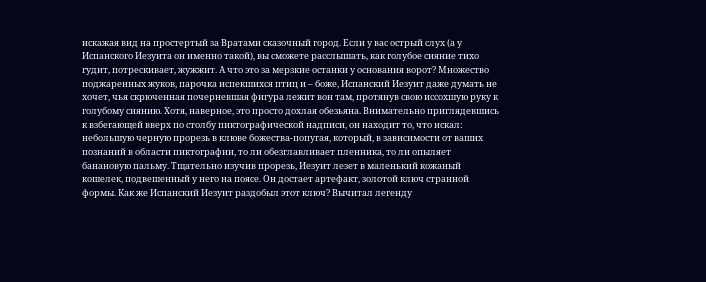искажая вид на простертый за Вратами сказочный город. Если у вас острый слух (а у Испанского Иезуита он именно такой), вы сможете расслышать, как голубое сияние тихо гудит, потрескивает, жужжит. А что это за мерзкие останки у основания ворот? Множество поджаренных жуков, парочка испекшихся птиц и – боже, Испанский Иезуит даже думать не хочет, чья скрюченная почерневшая фигура лежит вон там, протянув свою иссохшую руку к голубому сиянию. Хотя, наверное, это просто дохлая обезьяна. Внимательно приглядевшись к взбегающей вверх по столбу пиктографической надписи, он находит то, что искал: небольшую черную прорезь в клюве божества-попугая, который, в зависимости от ваших познаний в области пиктографии, то ли обезглавливает пленника, то ли опыляет банановую пальму. Тщательно изучив прорезь, Иезуит лезет в маленький кожаный кошелек, подвешенный у него на поясе. Он достает артефакт, золотой ключ странной формы. Как же Испанский Иезуит раздобыл этот ключ? Вычитал легенду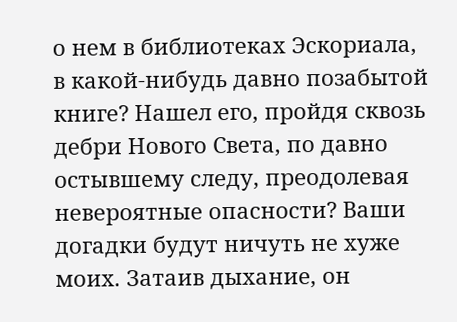о нем в библиотеках Эскориала, в какой-нибудь давно позабытой книге? Нашел его, пройдя сквозь дебри Нового Света, по давно остывшему следу, преодолевая невероятные опасности? Ваши догадки будут ничуть не хуже моих. Затаив дыхание, он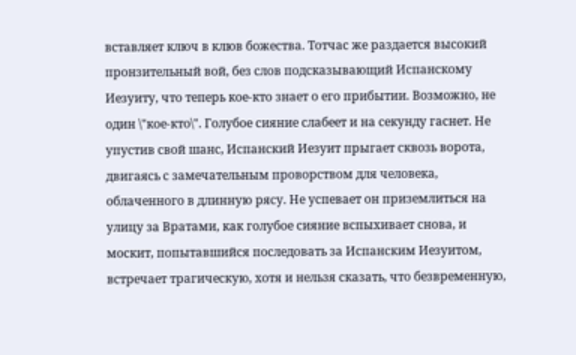вставляет ключ в клюв божества. Тотчас же раздается высокий пронзительный вой, без слов подсказывающий Испанскому Иезуиту, что теперь кое-кто знает о его прибытии. Возможно, не один \"кое-кто\". Голубое сияние слабеет и на секунду гаснет. Не упустив свой шанс, Испанский Иезуит прыгает сквозь ворота, двигаясь с замечательным проворством для человека, облаченного в длинную рясу. Не успевает он приземлиться на улицу за Вратами, как голубое сияние вспыхивает снова, и москит, попытавшийся последовать за Испанским Иезуитом, встречает трагическую, хотя и нельзя сказать, что безвременную,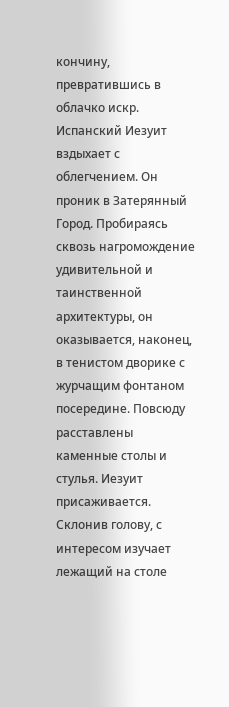кончину, превратившись в облачко искр. Испанский Иезуит вздыхает с облегчением. Он проник в Затерянный Город. Пробираясь сквозь нагромождение удивительной и таинственной архитектуры, он оказывается, наконец, в тенистом дворике с журчащим фонтаном посередине. Повсюду расставлены каменные столы и стулья. Иезуит присаживается. Склонив голову, с интересом изучает лежащий на столе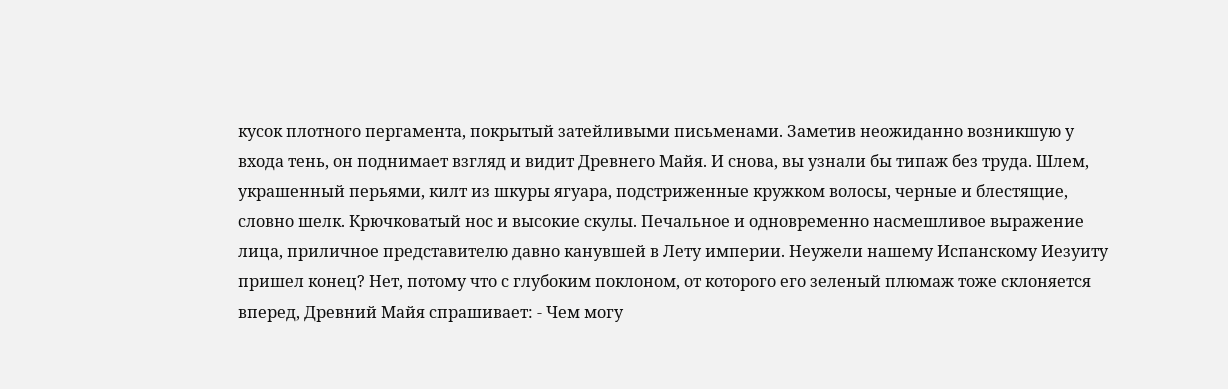кусок плотного пергамента, покрытый затейливыми письменами. Заметив неожиданно возникшую у входа тень, он поднимает взгляд и видит Древнего Майя. И снова, вы узнали бы типаж без труда. Шлем, украшенный перьями, килт из шкуры ягуара, подстриженные кружком волосы, черные и блестящие, словно шелк. Крючковатый нос и высокие скулы. Печальное и одновременно насмешливое выражение лица, приличное представителю давно канувшей в Лету империи. Неужели нашему Испанскому Иезуиту пришел конец? Нет, потому что с глубоким поклоном, от которого его зеленый плюмаж тоже склоняется вперед, Древний Майя спрашивает: - Чем могу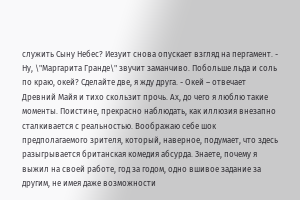служить Сыну Небес? Иезуит снова опускает взгляд на пергамент. - Ну, \"Маргарита Гранде\" звучит заманчиво. Побольше льда и соль по краю, окей? Сделайте две, я жду друга. - Окей – отвечает Древний Майя и тихо скользит прочь. Ах, до чего я люблю такие моменты. Поистине, прекрасно наблюдать, как иллюзия внезапно сталкивается с реальностью. Воображаю себе шок предполагаемого зрителя, который, наверное, подумает, что здесь разыгрывается британская комедия абсурда. Знаете, почему я выжил на своей работе, год за годом, одно вшивое задание за другим, не имея даже возможности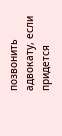позвонить адвокату, если придется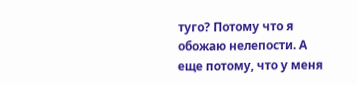туго? Потому что я обожаю нелепости. А еще потому, что у меня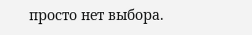просто нет выбора.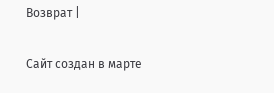Возврат |

Сайт создан в марте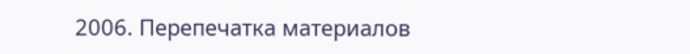2006. Перепечатка материалов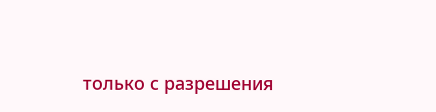только с разрешения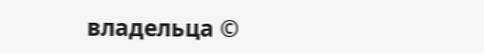владельца ©